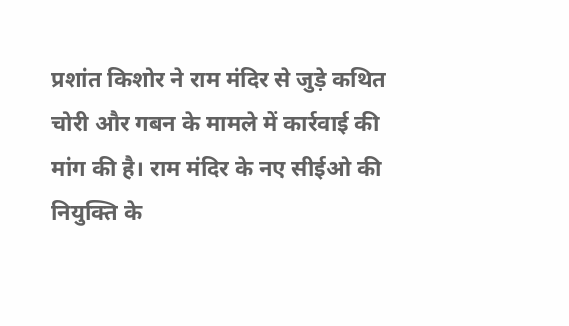प्रशांत किशोर ने राम मंदिर से जुड़े कथित चोरी और गबन के मामले में कार्रवाई की मांग की है। राम मंदिर के नए सीईओ की नियुक्ति के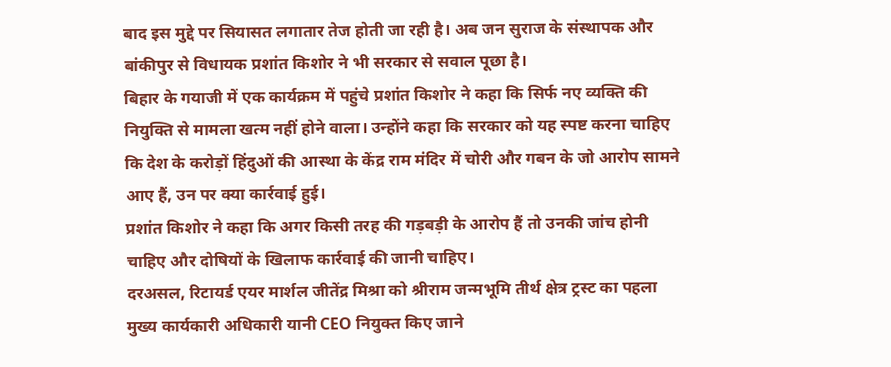बाद इस मुद्दे पर सियासत लगातार तेज होती जा रही है। अब जन सुराज के संस्थापक और बांकीपुर से विधायक प्रशांत किशोर ने भी सरकार से सवाल पूछा है।
बिहार के गयाजी में एक कार्यक्रम में पहुंचे प्रशांत किशोर ने कहा कि सिर्फ नए व्यक्ति की नियुक्ति से मामला खत्म नहीं होने वाला। उन्होंने कहा कि सरकार को यह स्पष्ट करना चाहिए कि देश के करोड़ों हिंदुओं की आस्था के केंद्र राम मंदिर में चोरी और गबन के जो आरोप सामने आए हैं, उन पर क्या कार्रवाई हुई।
प्रशांत किशोर ने कहा कि अगर किसी तरह की गड़बड़ी के आरोप हैं तो उनकी जांच होनी चाहिए और दोषियों के खिलाफ कार्रवाई की जानी चाहिए।
दरअसल, रिटायर्ड एयर मार्शल जीतेंद्र मिश्रा को श्रीराम जन्मभूमि तीर्थ क्षेत्र ट्रस्ट का पहला मुख्य कार्यकारी अधिकारी यानी CEO नियुक्त किए जाने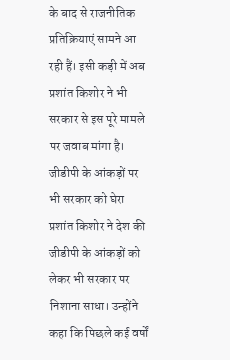के बाद से राजनीतिक प्रतिक्रियाएं सामने आ रही हैं। इसी कड़ी में अब प्रशांत किशोर ने भी सरकार से इस पूरे मामले पर जवाब मांगा है।
जीडीपी के आंकड़ों पर भी सरकार को घेरा
प्रशांत किशोर ने देश की जीडीपी के आंकड़ों को लेकर भी सरकार पर निशाना साधा। उन्होंने कहा कि पिछले कई वर्षों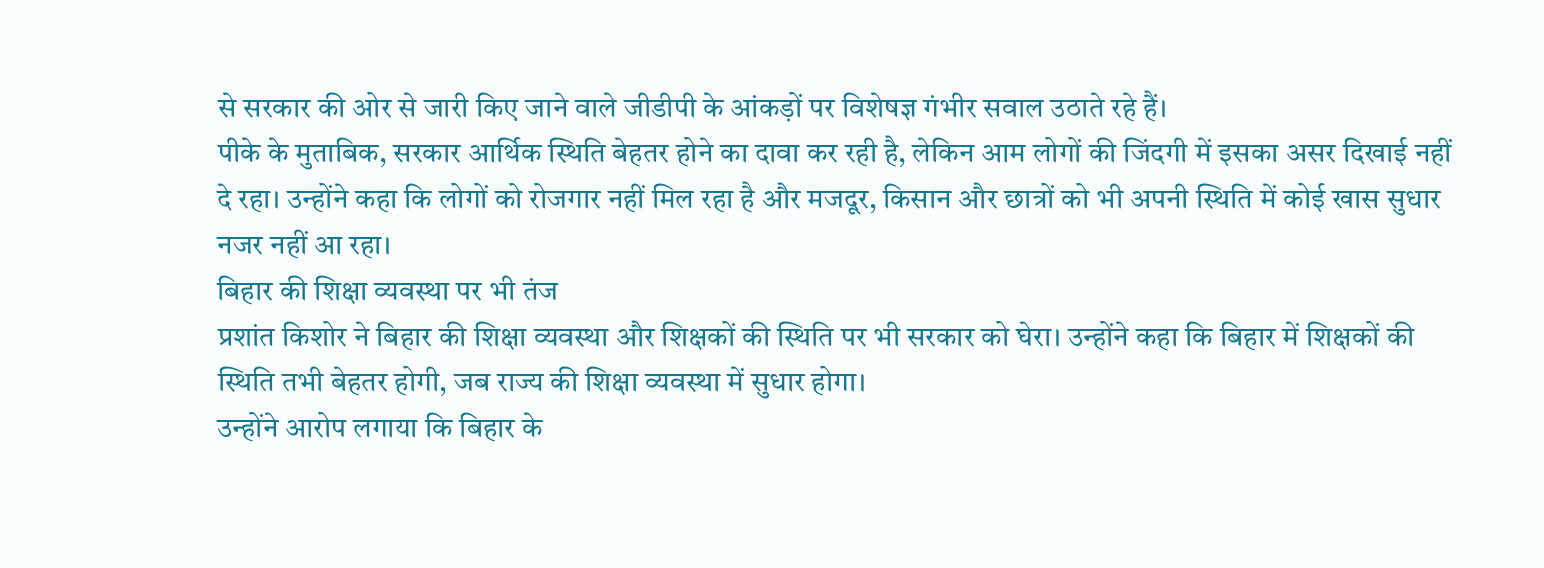से सरकार की ओर से जारी किए जाने वाले जीडीपी के आंकड़ों पर विशेषज्ञ गंभीर सवाल उठाते रहे हैं।
पीके के मुताबिक, सरकार आर्थिक स्थिति बेहतर होने का दावा कर रही है, लेकिन आम लोगों की जिंदगी में इसका असर दिखाई नहीं दे रहा। उन्होंने कहा कि लोगों को रोजगार नहीं मिल रहा है और मजदूर, किसान और छात्रों को भी अपनी स्थिति में कोई खास सुधार नजर नहीं आ रहा।
बिहार की शिक्षा व्यवस्था पर भी तंज
प्रशांत किशोर ने बिहार की शिक्षा व्यवस्था और शिक्षकों की स्थिति पर भी सरकार को घेरा। उन्होंने कहा कि बिहार में शिक्षकों की स्थिति तभी बेहतर होगी, जब राज्य की शिक्षा व्यवस्था में सुधार होगा।
उन्होंने आरोप लगाया कि बिहार के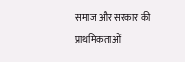समाज और सरकार की प्राथमिकताओं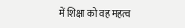में शिक्षा को वह महत्व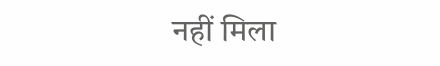नहीं मिला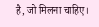है, जो मिलना चाहिए।